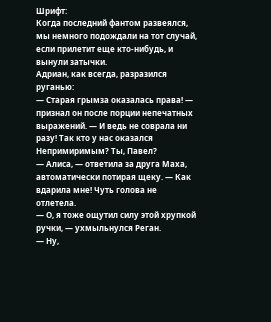Шрифт:
Когда последний фантом развеялся, мы немного подождали на тот случай, если прилетит еще кто-нибудь, и вынули затычки.
Адриан, как всегда, разразился руганью:
— Старая грымза оказалась права! — признал он после порции непечатных выражений. — И ведь не соврала ни разу! Так кто у нас оказался Непримиримым? Ты, Павел?
— Алиса, — ответила за друга Маха, автоматически потирая щеку. — Как вдарила мне! Чуть голова не отлетела.
— О, я тоже ощутил силу этой хрупкой ручки, — ухмыльнулся Реган.
— Ну,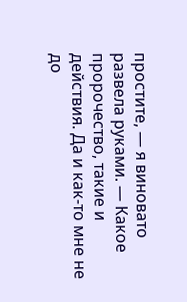простите, — я виновато развела руками. — Какое пророчество, такие и действия. Да и как-то мне не до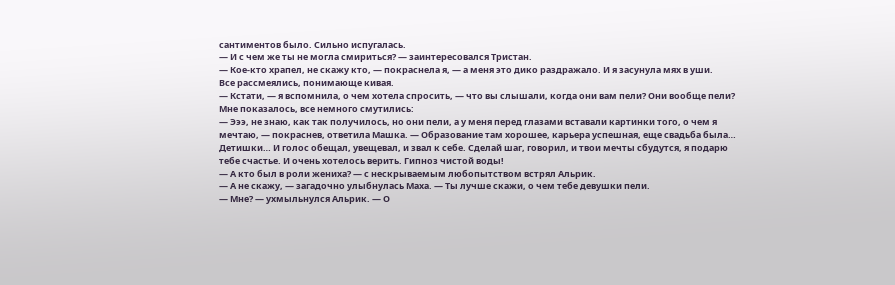сантиментов было. Сильно испугалась.
— И с чем же ты не могла смириться? — заинтересовался Тристан.
— Кое-кто храпел, не скажу кто, — покраснела я, — а меня это дико раздражало. И я засунула мях в уши.
Все рассмеялись, понимающе кивая.
— Кстати, — я вспомнила, о чем хотела спросить, — что вы слышали, когда они вам пели? Они вообще пели?
Мне показалось, все немного смутились:
— Эээ, не знаю, как так получилось, но они пели, а у меня перед глазами вставали картинки того, о чем я мечтаю, — покраснев, ответила Машка. — Образование там хорошее, карьера успешная, еще свадьба была… Детишки… И голос обещал, увещевал, и звал к себе. Сделай шаг, говорил, и твои мечты сбудутся, я подарю тебе счастье. И очень хотелось верить. Гипноз чистой воды!
— А кто был в роли жениха? — с нескрываемым любопытством встрял Альрик.
— А не скажу, — загадочно улыбнулась Маха. — Ты лучше скажи, о чем тебе девушки пели.
— Мне? — ухмыльнулся Альрик. — О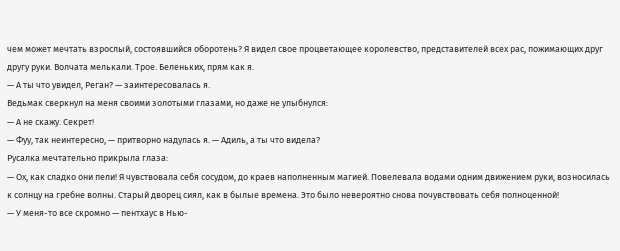чем может мечтать взрослый, состоявшийся оборотень? Я видел свое процветающее королевство, представителей всех рас, пожимающих друг другу руки. Волчата мелькали. Трое. Беленьких, прям как я.
— А ты что увидел, Реган? — заинтересовалась я.
Ведьмак сверкнул на меня своими золотыми глазами, но даже не улыбнулся:
— А не скажу. Секрет!
— Фуу, так неинтересно, — притворно надулась я. — Адиль, а ты что видела?
Русалка мечтательно прикрыла глаза:
— Ох, как сладко они пели! Я чувствовала себя сосудом, до краев наполненным магией. Повелевала водами одним движением руки, возносилась к солнцу на гребне волны. Старый дворец сиял, как в былые времена. Это было невероятно снова почувствовать себя полноценной!
— У меня-то все скромно — пентхаус в Нью-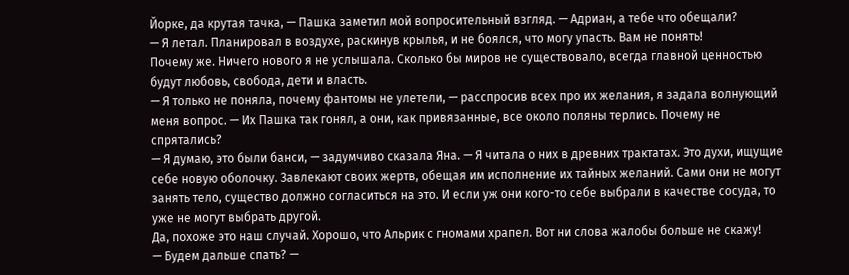Йорке, да крутая тачка, — Пашка заметил мой вопросительный взгляд. — Адриан, а тебе что обещали?
— Я летал. Планировал в воздухе, раскинув крылья, и не боялся, что могу упасть. Вам не понять!
Почему же. Ничего нового я не услышала. Сколько бы миров не существовало, всегда главной ценностью будут любовь, свобода, дети и власть.
— Я только не поняла, почему фантомы не улетели, — расспросив всех про их желания, я задала волнующий меня вопрос. — Их Пашка так гонял, а они, как привязанные, все около поляны терлись. Почему не спрятались?
— Я думаю, это были банси, — задумчиво сказала Яна. — Я читала о них в древних трактатах. Это духи, ищущие себе новую оболочку. Завлекают своих жертв, обещая им исполнение их тайных желаний. Сами они не могут занять тело, существо должно согласиться на это. И если уж они кого-то себе выбрали в качестве сосуда, то уже не могут выбрать другой.
Да, похоже это наш случай. Хорошо, что Альрик с гномами храпел. Вот ни слова жалобы больше не скажу!
— Будем дальше спать? —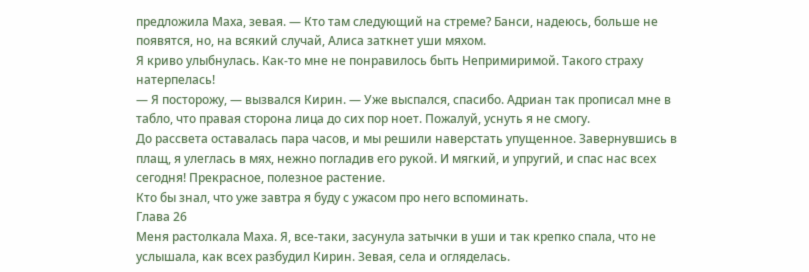предложила Маха, зевая. — Кто там следующий на стреме? Банси, надеюсь, больше не появятся, но, на всякий случай, Алиса заткнет уши мяхом.
Я криво улыбнулась. Как-то мне не понравилось быть Непримиримой. Такого страху натерпелась!
— Я посторожу, — вызвался Кирин. — Уже выспался, спасибо. Адриан так прописал мне в табло, что правая сторона лица до сих пор ноет. Пожалуй, уснуть я не смогу.
До рассвета оставалась пара часов, и мы решили наверстать упущенное. Завернувшись в плащ, я улеглась в мях, нежно погладив его рукой. И мягкий, и упругий, и спас нас всех сегодня! Прекрасное, полезное растение.
Кто бы знал, что уже завтра я буду с ужасом про него вспоминать.
Глава 26
Меня растолкала Маха. Я, все-таки, засунула затычки в уши и так крепко спала, что не услышала, как всех разбудил Кирин. Зевая, села и огляделась.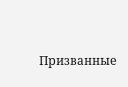Призванные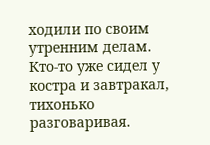ходили по своим утренним делам. Кто-то уже сидел у костра и завтракал, тихонько разговаривая.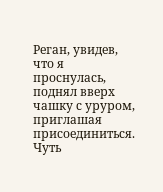Реган, увидев, что я проснулась, поднял вверх чашку с уруром, приглашая присоединиться. Чуть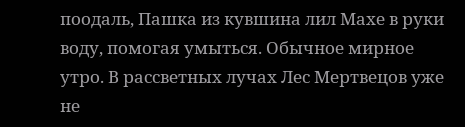поодаль, Пашка из кувшина лил Махе в руки воду, помогая умыться. Обычное мирное утро. В рассветных лучах Лес Мертвецов уже не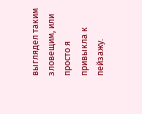выглядел таким зловещим, или просто я привыкла к пейзажу.